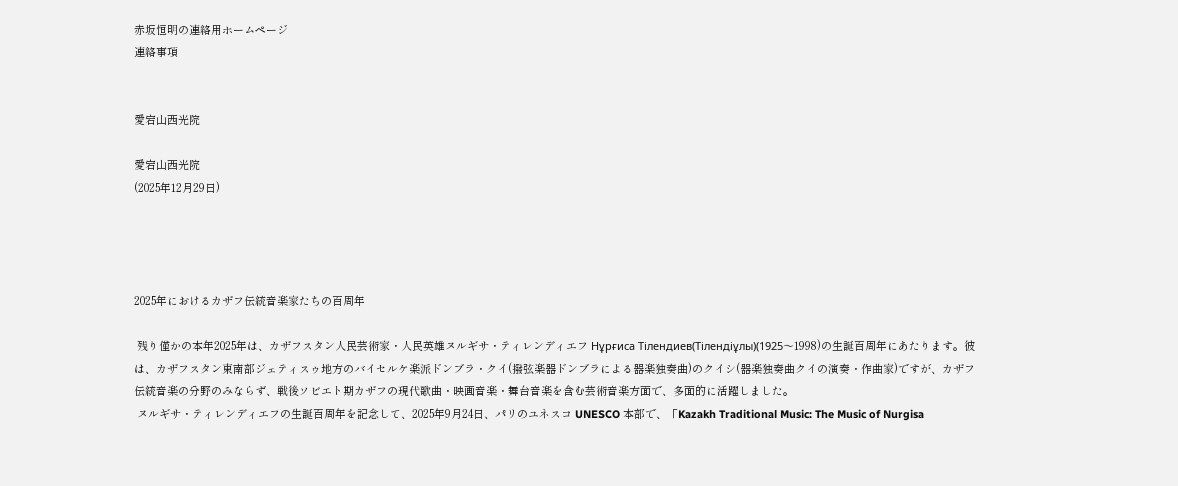赤坂恒明の連絡用ホームページ
連絡事項


愛宕山西光院

愛宕山西光院
(2025年12月29日)




2025年におけるカザフ伝統音楽家たちの百周年

 残り僅かの本年2025年は、カザフスタン人民芸術家・人民英雄ヌルギサ・ティレンディエフ Нұрғиса Тілендиев(Тілендіұлы)(1925〜1998)の生誕百周年にあたります。彼は、カザフスタン東南部ジェティスゥ地方のバイセルケ楽派ドンブラ・クイ(撥弦楽器ドンブラによる器楽独奏曲)のクイシ(器楽独奏曲クイの演奏・作曲家)ですが、カザフ伝統音楽の分野のみならず、戦後ソビエト期カザフの現代歌曲・映画音楽・舞台音楽を含む芸術音楽方面で、多面的に活躍しました。
 ヌルギサ・ティレンディエフの生誕百周年を記念して、2025年9月24日、パリのユネスコ UNESCO 本部で、「Kazakh Traditional Music: The Music of Nurgisa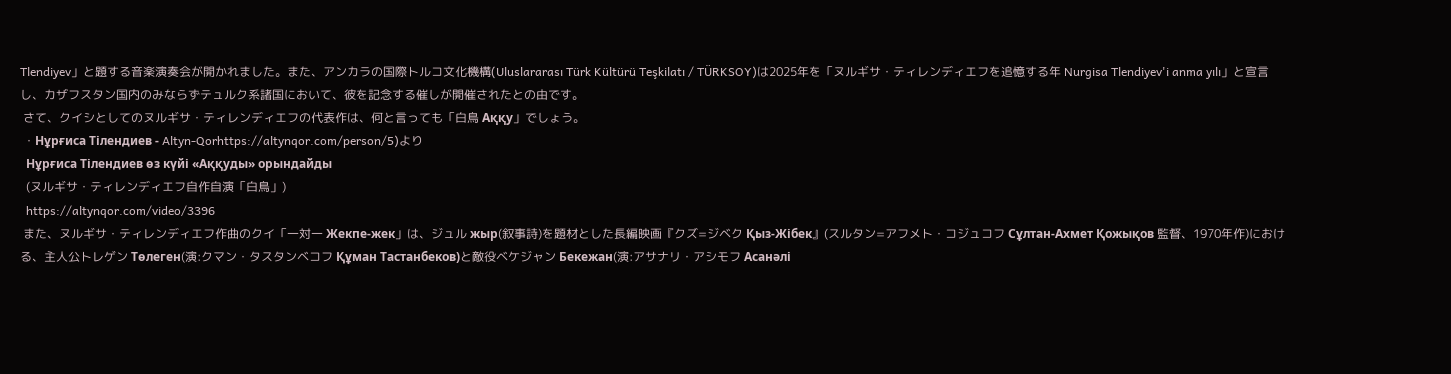Tlendiyev」と題する音楽演奏会が開かれました。また、アンカラの国際トルコ文化機構(Uluslararası Türk Kültürü Teşkilatı / TÜRKSOY)は2025年を「ヌルギサ・ティレンディエフを追憶する年 Nurgisa Tlendiyev'i anma yılı」と宣言し、カザフスタン国内のみならずテュルク系諸国において、彼を記念する催しが開催されたとの由です。
 さて、クイシとしてのヌルギサ・ティレンディエフの代表作は、何と言っても「白鳥 Аққу」でしょう。
 ・Нұрғиса Тілендиев - Altyn-Qorhttps://altynqor.com/person/5)より
  Нұрғиса Тілендиев өз күйі «Аққуды» орындайды
  (ヌルギサ・ティレンディエフ自作自演「白鳥」)
  https://altynqor.com/video/3396
 また、ヌルギサ・ティレンディエフ作曲のクイ「一対一 Жекпе-жек」は、ジュル жыр(叙事詩)を題材とした長編映画『クズ=ジベク Қыз-Жібек』(スルタン=アフメト・コジュコフ Сұлтан-Ахмет Қожықов 監督、1970年作)における、主人公トレゲン Төлеген(演:クマン・タスタンベコフ Құман Тастанбеков)と敵役ベケジャン Бекежан(演:アサナリ・アシモフ Асанәлі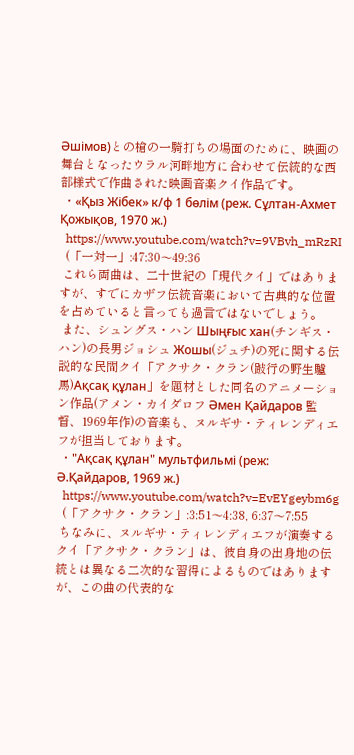Әшімов)との槍の一騎打ちの場面のために、映画の舞台となったウラル河畔地方に合わせて伝統的な西部様式で作曲された映画音楽クイ作品です。
 ・«Қыз Жібек» к/ф 1 бөлім (реж. Сұлтан-Ахмет Қожықов, 1970 ж.)
  https://www.youtube.com/watch?v=9VBvh_mRzRI
  (「一対一」:47:30〜49:36
 これら両曲は、二十世紀の「現代クイ」ではありますが、すでにカザフ伝統音楽において古典的な位置を占めていると言っても過言ではないでしょう。
 また、シュングス・ハン Шыңғыс хан(チンギス・ハン)の長男ジョシュ Жошы(ジュチ)の死に関する伝説的な民間クイ「アクサク・クラン(跛行の野生驢馬)Ақсақ құлан」を題材とした同名のアニメーション作品(アメン・カイダロフ Әмен Қайдаров 監督、1969年作)の音楽も、ヌルギサ・ティレンディエフが担当しております。
 ・"Ақсақ құлан" мультфильмі (реж: Ә.Қайдаров, 1969 ж.)
  https://www.youtube.com/watch?v=EvEYgeybm6g
  (「アクサク・クラン」:3:51〜4:38, 6:37〜7:55
 ちなみに、ヌルギサ・ティレンディエフが演奏するクイ「アクサク・クラン」は、彼自身の出身地の伝統とは異なる二次的な習得によるものではありますが、この曲の代表的な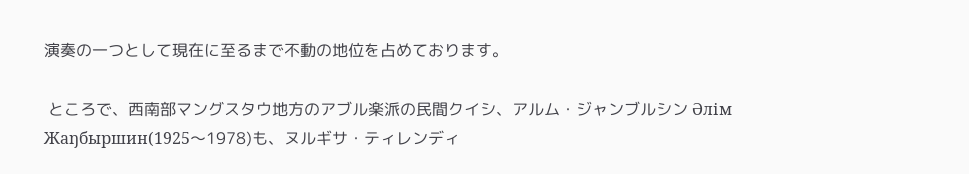演奏の一つとして現在に至るまで不動の地位を占めております。

 ところで、西南部マングスタウ地方のアブル楽派の民間クイシ、アルム・ジャンブルシン Әлім Жаŋбыршин(1925〜1978)も、ヌルギサ・ティレンディ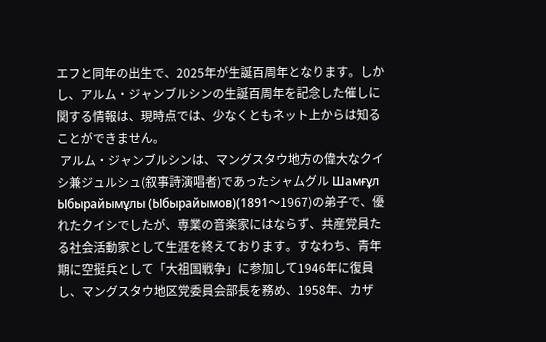エフと同年の出生で、2025年が生誕百周年となります。しかし、アルム・ジャンブルシンの生誕百周年を記念した催しに関する情報は、現時点では、少なくともネット上からは知ることができません。
 アルム・ジャンブルシンは、マングスタウ地方の偉大なクイシ兼ジュルシュ(叙事詩演唱者)であったシャムグル Шамғұл Ыбырайымұлы (Ыбырайымов)(1891〜1967)の弟子で、優れたクイシでしたが、専業の音楽家にはならず、共産党員たる社会活動家として生涯を終えております。すなわち、青年期に空挺兵として「大祖国戦争」に参加して1946年に復員し、マングスタウ地区党委員会部長を務め、1958年、カザ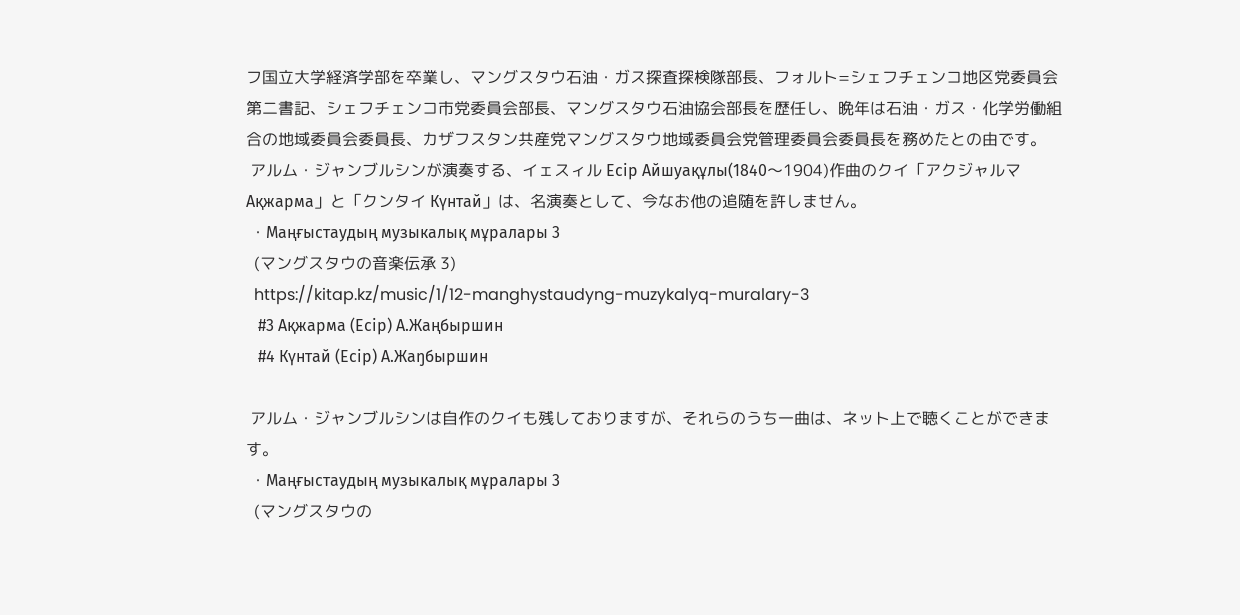フ国立大学経済学部を卒業し、マングスタウ石油・ガス探査探検隊部長、フォルト=シェフチェンコ地区党委員会第二書記、シェフチェンコ市党委員会部長、マングスタウ石油協会部長を歴任し、晩年は石油・ガス・化学労働組合の地域委員会委員長、カザフスタン共産党マングスタウ地域委員会党管理委員会委員長を務めたとの由です。
 アルム・ジャンブルシンが演奏する、イェスィル Есір Айшуақұлы(1840〜1904)作曲のクイ「アクジャルマ Ақжарма」と「クンタイ Күнтай」は、名演奏として、今なお他の追随を許しません。
 ・Маңғыстаудың музыкалық мұралары 3
  (マングスタウの音楽伝承 3)
  https://kitap.kz/music/1/12-manghystaudyng-muzykalyq-muralary-3
   #3 Ақжарма (Есір) А.Жаңбыршин
   #4 Күнтай (Есір) А.Жаŋбыршин

 アルム・ジャンブルシンは自作のクイも残しておりますが、それらのうち一曲は、ネット上で聴くことができます。
 ・Маңғыстаудың музыкалық мұралары 3
  (マングスタウの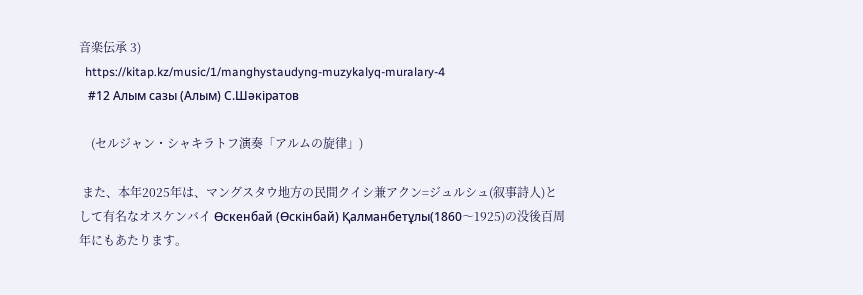音楽伝承 3)
  https://kitap.kz/music/1/manghystaudyng-muzykalyq-muralary-4
   #12 Алым сазы (Алым) С.Шәкіратов

    (セルジャン・シャキラトフ演奏「アルムの旋律」)

 また、本年2025年は、マングスタウ地方の民間クイシ兼アクン=ジュルシュ(叙事詩人)として有名なオスケンバイ Өскенбай (Өскінбай) Қалманбетұлы(1860〜1925)の没後百周年にもあたります。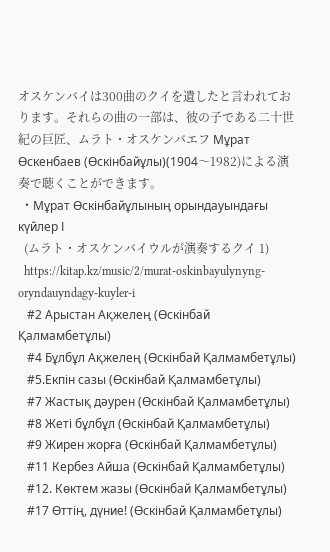オスケンバイは300曲のクイを遺したと言われております。それらの曲の一部は、彼の子である二十世紀の巨匠、ムラト・オスケンバエフ Мұрат Өскенбаев (Өскінбайұлы)(1904〜1982)による演奏で聴くことができます。
 ・Мұрат Өскінбайұлының орындауындағы күйлер І
  (ムラト・オスケンバイウルが演奏するクイ 1)
  https://kitap.kz/music/2/murat-oskinbayulynyng-oryndauyndagy-kuyler-i
   #2 Арыстан Ақжелең (Өскінбай Қалмамбетұлы)
   #4 Бұлбұл Ақжелең (Өскінбай Қалмамбетұлы)
   #5.Екпін сазы (Өскінбай Қалмамбетұлы)
   #7 Жастық дәурен (Өскінбай Қалмамбетұлы)
   #8 Жеті бұлбұл (Өскінбай Қалмамбетұлы)
   #9 Жирен жорға (Өскінбай Қалмамбетұлы)
   #11 Кербез Айша (Өскінбай Қалмамбетұлы)
   #12. Көктем жазы (Өскінбай Қалмамбетұлы)
   #17 Өттің, дүние! (Өскінбай Қалмамбетұлы)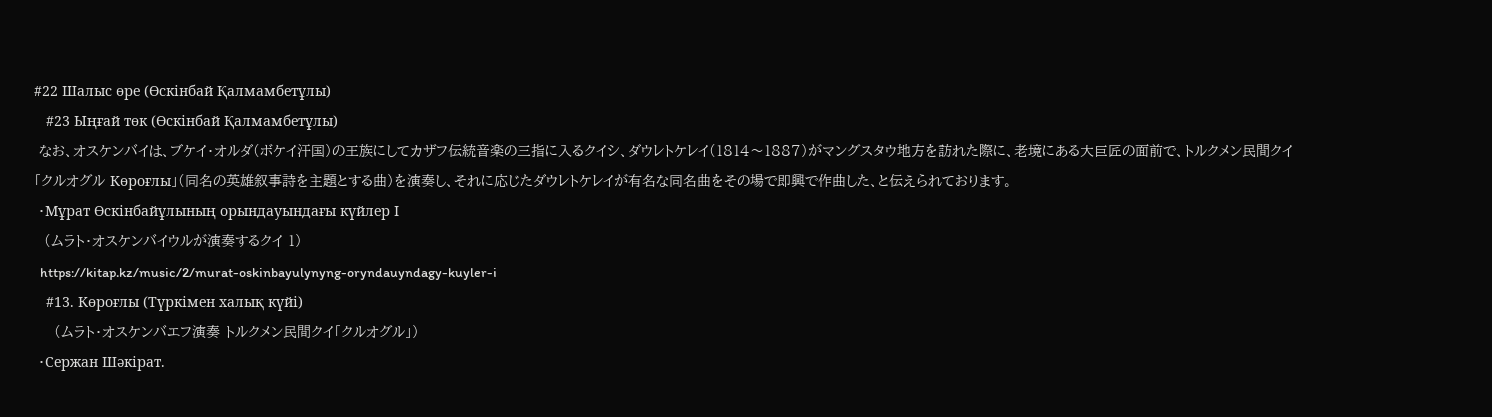#22 Шалыс өре (Өскінбай Қалмамбетұлы)
   #23 Ыңғай төк (Өскінбай Қалмамбетұлы)
 なお、オスケンバイは、ブケイ・オルダ(ボケイ汗国)の王族にしてカザフ伝統音楽の三指に入るクイシ、ダウレトケレイ(1814〜1887)がマングスタウ地方を訪れた際に、老境にある大巨匠の面前で、トルクメン民間クイ「クルオグル Көроғлы」(同名の英雄叙事詩を主題とする曲)を演奏し、それに応じたダウレトケレイが有名な同名曲をその場で即興で作曲した、と伝えられております。
 ・Мұрат Өскінбайұлының орындауындағы күйлер І
  (ムラト・オスケンバイウルが演奏するクイ 1)
  https://kitap.kz/music/2/murat-oskinbayulynyng-oryndauyndagy-kuyler-i
   #13. Көроғлы (Түркімен халық күйі)
    (ムラト・オスケンバエフ演奏 トルクメン民間クイ「クルオグル」)
 ・Сержан Шәкірат.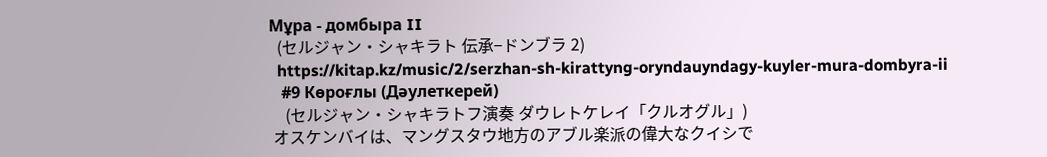Мұра - домбыра II
  (セルジャン・シャキラト 伝承−ドンブラ 2)
  https://kitap.kz/music/2/serzhan-sh-kirattyng-oryndauyndagy-kuyler-mura-dombyra-ii
   #9 Көроғлы (Дәулеткерей)
    (セルジャン・シャキラトフ演奏 ダウレトケレイ「クルオグル」)
 オスケンバイは、マングスタウ地方のアブル楽派の偉大なクイシで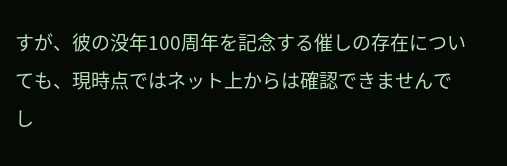すが、彼の没年100周年を記念する催しの存在についても、現時点ではネット上からは確認できませんでし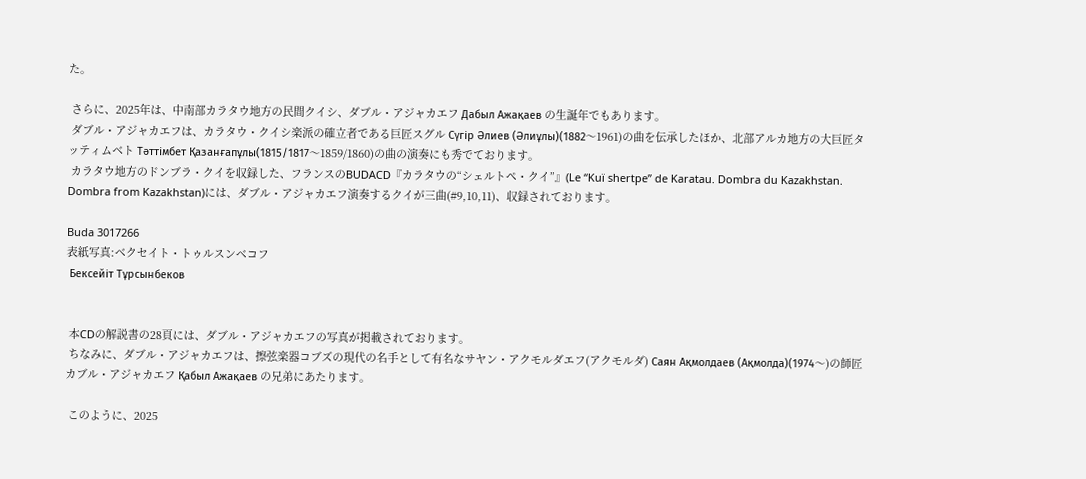た。

 さらに、2025年は、中南部カラタウ地方の民間クイシ、ダブル・アジャカエフ Дабыл Ажақаев の生誕年でもあります。
 ダブル・アジャカエフは、カラタウ・クイシ楽派の確立者である巨匠スグル Сүгір Әлиев (Әлиұлы)(1882〜1961)の曲を伝承したほか、北部アルカ地方の大巨匠タッティムベト Тәттімбет Қазанғапұлы(1815/1817〜1859/1860)の曲の演奏にも秀でております。
 カラタウ地方のドンブラ・クイを収録した、フランスのBUDACD『カラタウの“シェルトペ・クイ”』(Le “Kuï shertpe” de Karatau. Dombra du Kazakhstan. Dombra from Kazakhstan)には、ダブル・アジャカエフ演奏するクイが三曲(#9,10,11)、収録されております。

Buda 3017266
表紙写真:ベクセイト・トゥルスンベコフ
 Бексейіт Тұрсынбеков


 本CDの解説書の28頁には、ダブル・アジャカエフの写真が掲載されております。
 ちなみに、ダブル・アジャカエフは、擦弦楽器コブズの現代の名手として有名なサヤン・アクモルダエフ(アクモルダ) Саян Ақмолдаев (Ақмолда)(1974〜)の師匠カブル・アジャカエフ Қабыл Ажақаев の兄弟にあたります。

 このように、2025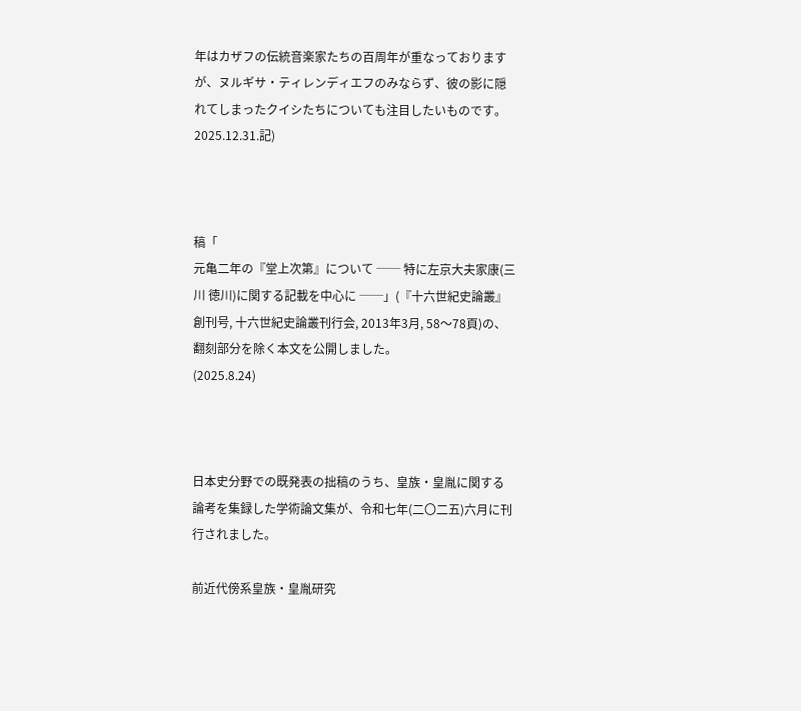年はカザフの伝統音楽家たちの百周年が重なっておりますが、ヌルギサ・ティレンディエフのみならず、彼の影に隠れてしまったクイシたちについても注目したいものです。
2025.12.31.記)



稿「
元亀二年の『堂上次第』について ── 特に左京大夫家康(三川 徳川)に関する記載を中心に ──」(『十六世紀史論叢』創刊号, 十六世紀史論叢刊行会, 2013年3月, 58〜78頁)の、翻刻部分を除く本文を公開しました。
(2025.8.24)



日本史分野での既発表の拙稿のうち、皇族・皇胤に関する論考を集録した学術論文集が、令和七年(二〇二五)六月に刊行されました。

前近代傍系皇族・皇胤研究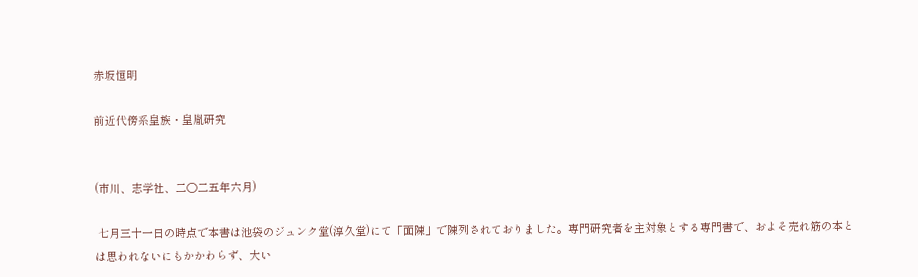赤坂恒明

前近代傍系皇族・皇胤研究


(市川、志学社、二〇二五年六月)

 七月三十一日の時点で本書は池袋のジュンク堂(淳久堂)にて「面陳」で陳列されておりました。専門研究者を主対象とする専門書で、およそ売れ筋の本とは思われないにもかかわらず、大い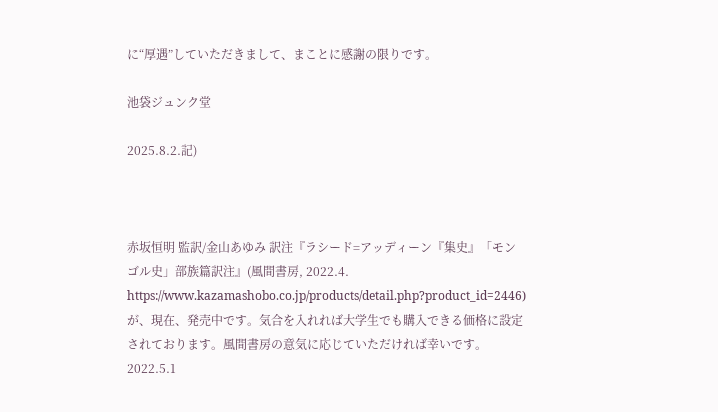に“厚遇”していただきまして、まことに感謝の限りです。

池袋ジュンク堂

2025.8.2.記)



赤坂恒明 監訳/金山あゆみ 訳注『ラシード=アッディーン『集史』「モンゴル史」部族篇訳注』(風間書房, 2022.4. https://www.kazamashobo.co.jp/products/detail.php?product_id=2446)が、現在、発売中です。気合を入れれば大学生でも購入できる価格に設定されております。風間書房の意気に応じていただければ幸いです。
2022.5.1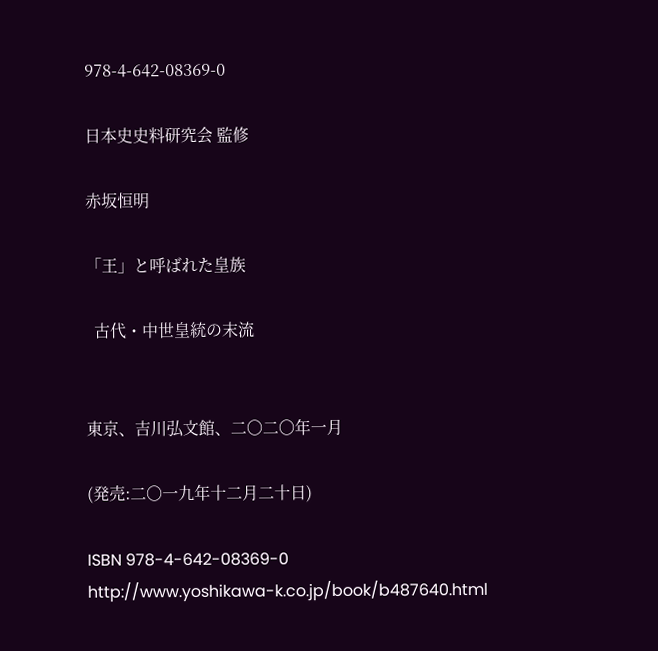978-4-642-08369-0

日本史史料研究会 監修

赤坂恒明

「王」と呼ばれた皇族

  古代・中世皇統の末流


東京、吉川弘文館、二〇二〇年一月

(発売:二〇一九年十二月二十日)

ISBN 978-4-642-08369-0
http://www.yoshikawa-k.co.jp/book/b487640.html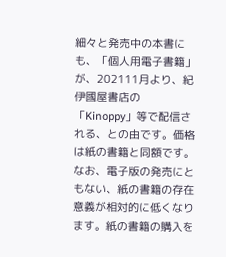細々と発売中の本書にも、「個人用電子書籍」が、202111月より、紀伊國屋書店の「Kinoppy」等で配信される、との由です。価格は紙の書籍と同額です。なお、電子版の発売にともない、紙の書籍の存在意義が相対的に低くなります。紙の書籍の購入を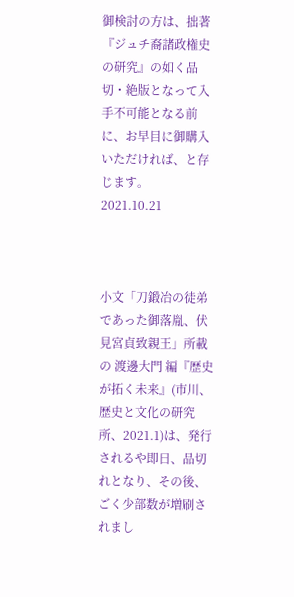御検討の方は、拙著『ジュチ裔諸政権史の研究』の如く品切・絶版となって入手不可能となる前に、お早目に御購入いただければ、と存じます。
2021.10.21



小文「刀鍛冶の徒弟であった御落胤、伏見宮貞致親王」所載の 渡邊大門 編『歴史が拓く未来』(市川、歴史と文化の研究所、2021.1)は、発行されるや即日、品切れとなり、その後、ごく少部数が増刷されまし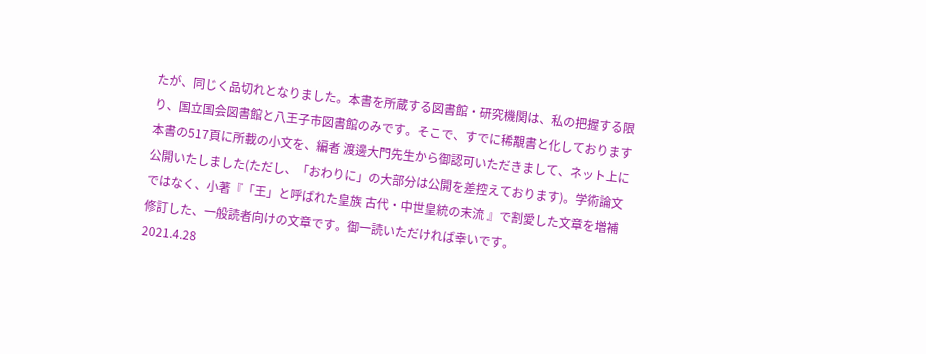たが、同じく品切れとなりました。本書を所蔵する図書館・研究機関は、私の把握する限り、国立国会図書館と八王子市図書館のみです。そこで、すでに稀覯書と化しております本書の517頁に所載の小文を、編者 渡邊大門先生から御認可いただきまして、ネット上に公開いたしました(ただし、「おわりに」の大部分は公開を差控えております)。学術論文ではなく、小著『「王」と呼ばれた皇族 古代・中世皇統の末流 』で割愛した文章を増補修訂した、一般読者向けの文章です。御一読いただければ幸いです。
2021.4.28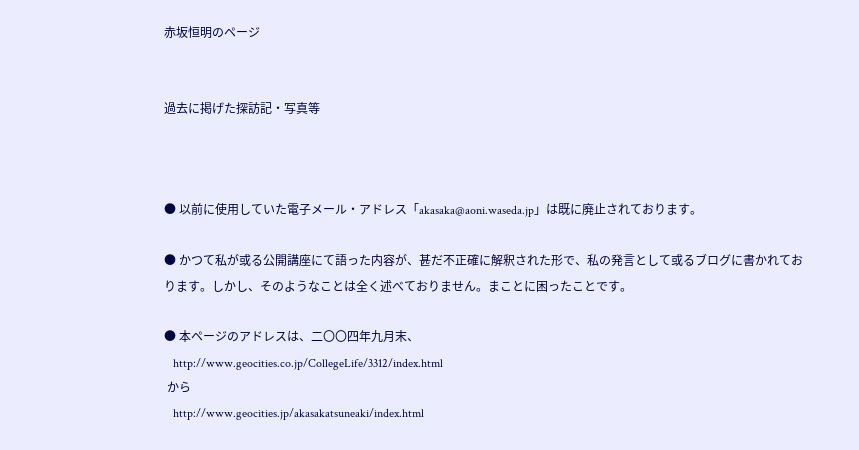赤坂恒明のページ


過去に掲げた探訪記・写真等



● 以前に使用していた電子メール・アドレス「akasaka@aoni.waseda.jp」は既に廃止されております。

● かつて私が或る公開講座にて語った内容が、甚だ不正確に解釈された形で、私の発言として或るブログに書かれております。しかし、そのようなことは全く述べておりません。まことに困ったことです。

● 本ページのアドレスは、二〇〇四年九月末、
   http://www.geocities.co.jp/CollegeLife/3312/index.html
 から
   http://www.geocities.jp/akasakatsuneaki/index.html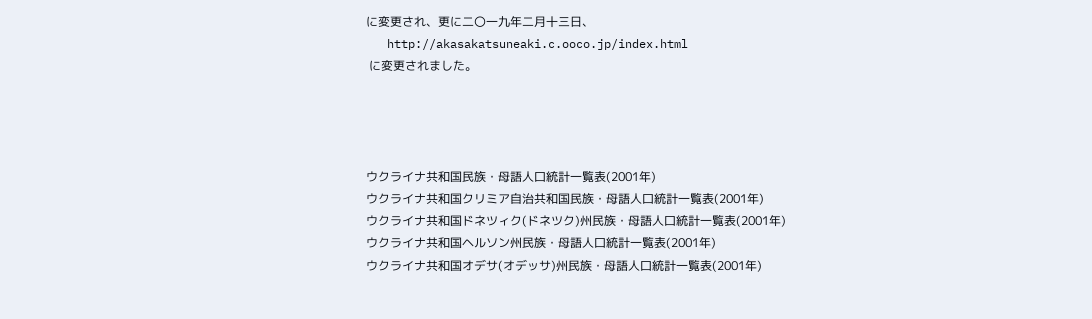に変更され、更に二〇一九年二月十三日、
   http://akasakatsuneaki.c.ooco.jp/index.html
 に変更されました。




ウクライナ共和国民族・母語人口統計一覧表(2001年)
ウクライナ共和国クリミア自治共和国民族・母語人口統計一覧表(2001年)
ウクライナ共和国ドネツィク(ドネツク)州民族・母語人口統計一覧表(2001年)
ウクライナ共和国ヘルソン州民族・母語人口統計一覧表(2001年)
ウクライナ共和国オデサ(オデッサ)州民族・母語人口統計一覧表(2001年)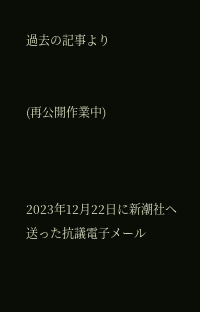過去の記事より


(再公開作業中)



2023年12月22日に新潮社へ送った抗議電子メール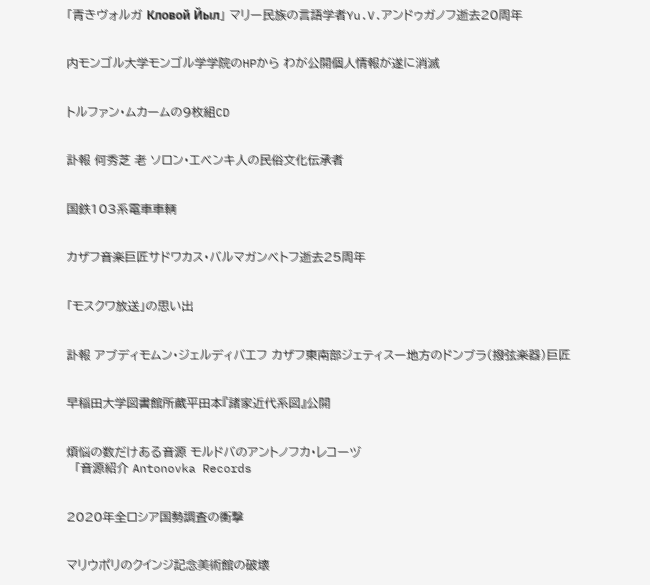「青きヴォルガ Кловой Йыл」 マリー民族の言語学者Yu.V.アンドゥガノフ逝去20周年


内モンゴル大学モンゴル学学院のHPから わが公開個人情報が遂に消滅


トルファン・ムカームの9枚組CD


訃報 何秀芝 老 ソロン・エベンキ人の民俗文化伝承者


国鉄103系電車車輌


カザフ音楽巨匠サドワカス・バルマガンベトフ逝去25周年


「モスクワ放送」の思い出


訃報 アブディモムン・ジェルディバエフ カザフ東南部ジェティスー地方のドンブラ(撥弦楽器)巨匠


早稲田大学図書館所蔵平田本『諸家近代系図』公開


煩悩の数だけある音源 モルドバのアントノフカ・レコーヅ
  「音源紹介 Antonovka Records


2020年全ロシア国勢調査の衝撃


マリウポリのクインジ記念美術館の破壊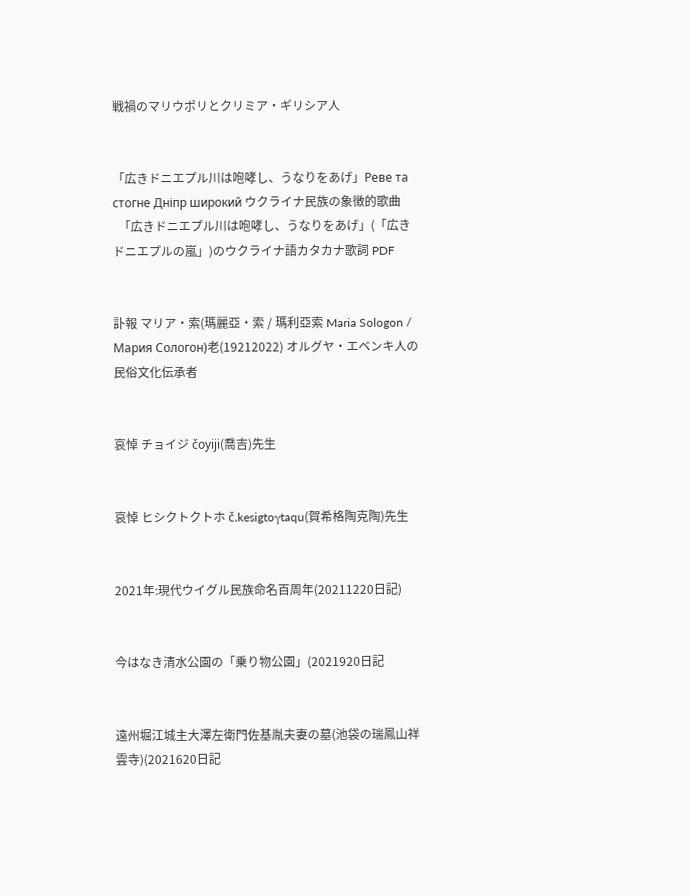戦禍のマリウポリとクリミア・ギリシア人


「広きドニエプル川は咆哮し、うなりをあげ」Реве та стогне Дніпр широкий ウクライナ民族の象徴的歌曲
  「広きドニエプル川は咆哮し、うなりをあげ」(「広きドニエプルの嵐」)のウクライナ語カタカナ歌詞 PDF


訃報 マリア・索(瑪麗亞・索 / 瑪利亞索 Maria Sologon / Мария Сологон)老(19212022) オルグヤ・エベンキ人の民俗文化伝承者


哀悼 チョイジ čoyiji(喬吉)先生


哀悼 ヒシクトクトホ č.kesigtoγtaqu(賀希格陶克陶)先生


2021年:現代ウイグル民族命名百周年(20211220日記)


今はなき清水公園の「乗り物公園」(2021920日記


遠州堀江城主大澤左衛門佐基胤夫妻の墓(池袋の瑞鳳山祥雲寺)(2021620日記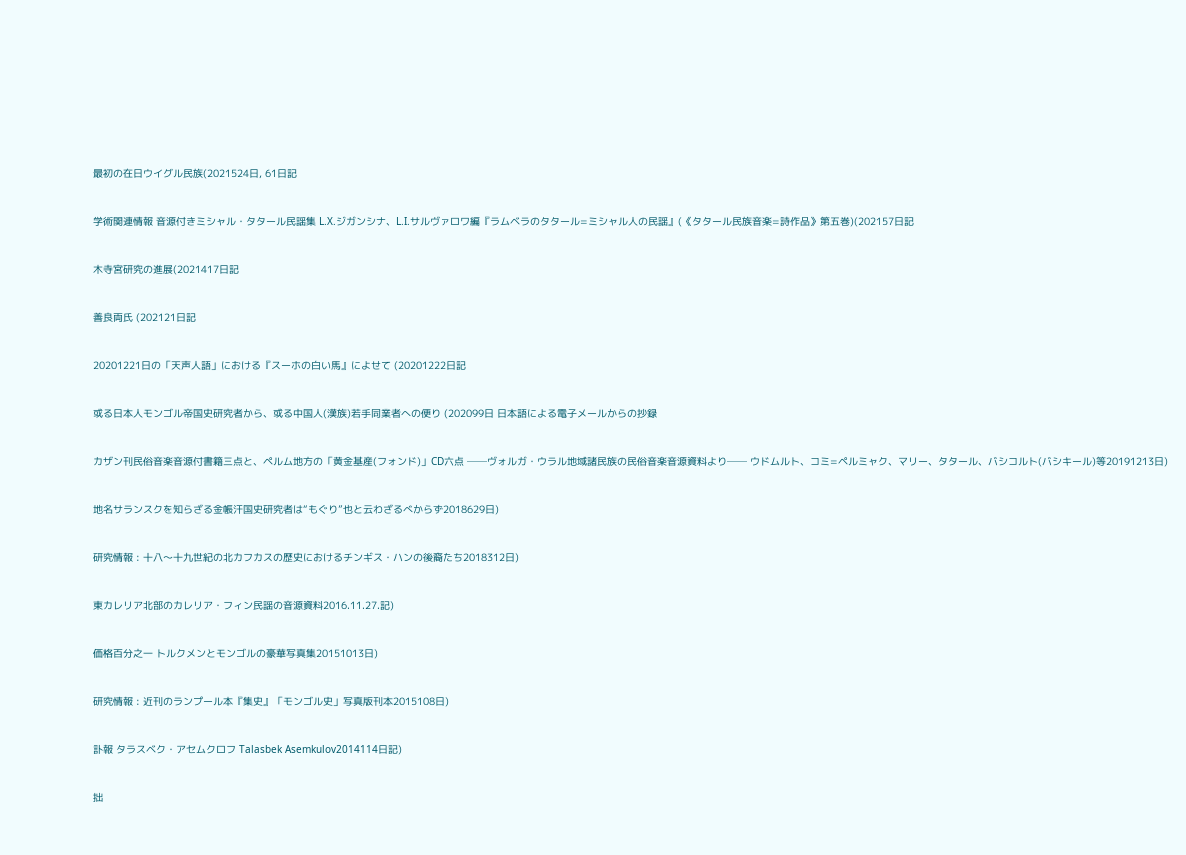最初の在日ウイグル民族(2021524日, 61日記


学術関連情報 音源付きミシャル・タタール民謡集 L.X.ジガンシナ、L.I.サルヴァロワ編『ラムベラのタタール=ミシャル人の民謡』(《タタール民族音楽=詩作品》第五巻)(202157日記


木寺宮研究の進展(2021417日記


善良両氏 (202121日記


20201221日の「天声人語」における『スーホの白い馬』によせて (20201222日記


或る日本人モンゴル帝国史研究者から、或る中国人(漢族)若手同業者への便り (202099日 日本語による電子メールからの抄録


カザン刊民俗音楽音源付書籍三点と、ペルム地方の「黄金基産(フォンド)」CD六点 ──ヴォルガ・ウラル地域諸民族の民俗音楽音源資料より── ウドムルト、コミ=ペルミャク、マリー、タタール、バシコルト(バシキール)等20191213日)


地名サランスクを知らざる金帳汗国史研究者は“もぐり”也と云わざるべからず2018629日)


研究情報 : 十八〜十九世紀の北カフカスの歴史におけるチンギス・ハンの後裔たち2018312日)


東カレリア北部のカレリア・フィン民謡の音源資料2016.11.27.記)


価格百分之一 トルクメンとモンゴルの豪華写真集20151013日)


研究情報 : 近刊のランプール本『集史』「モンゴル史」写真版刊本2015108日)


訃報 タラスベク・アセムクロフ Talasbek Asemkulov2014114日記)


拙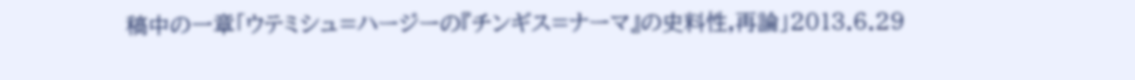稿中の一章「ウテミシュ=ハージーの『チンギス=ナーマ』の史料性,再論」2013.6.29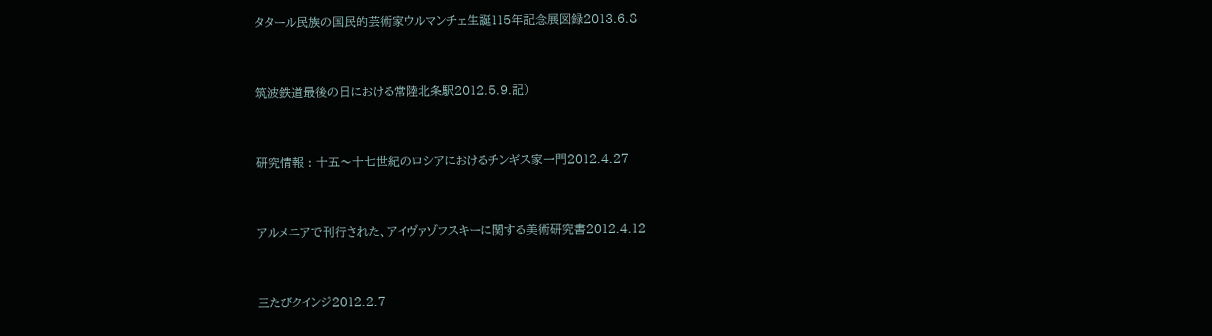タタール民族の国民的芸術家ウルマンチェ生誕115年記念展図録2013.6.8


筑波鉄道最後の日における常陸北条駅2012.5.9.記)


研究情報 : 十五〜十七世紀のロシアにおけるチンギス家一門2012.4.27


アルメニアで刊行された、アイヴァゾフスキーに関する美術研究書2012.4.12


三たびクインジ2012.2.7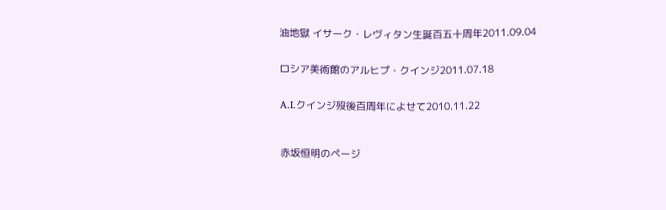油地獄 イサーク・レヴィタン生誕百五十周年2011.09.04


ロシア美術館のアルヒプ・クインジ2011.07.18


A.I.クインジ歿後百周年によせて2010.11.22



赤坂恒明のページ